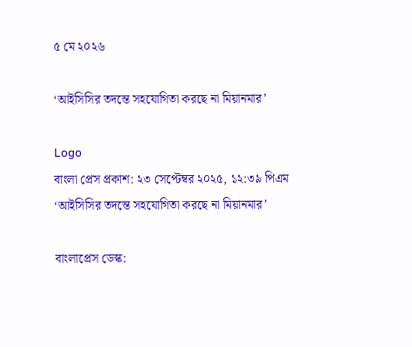৫ মে ২০২৬

‘আইসিসির তদন্তে সহযোগিতা করছে না মিয়ানমার’

Logo
বাংলা প্রেস প্রকাশ: ২৩ সেপ্টেম্বর ২০২৫, ১২:৩৯ পিএম
‘আইসিসির তদন্তে সহযোগিতা করছে না মিয়ানমার’

বাংলাপ্রেস ডেস্ক: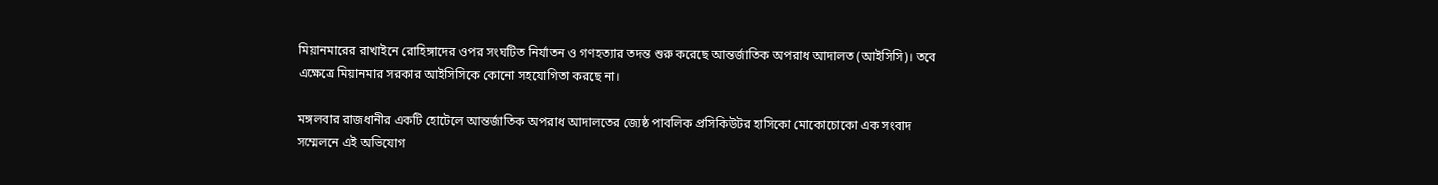মিয়ানমারের রাখাইনে রোহিঙ্গাদের ওপর সংঘটিত নির্যাতন ও গণহত্যার তদন্ত শুরু করেছে আন্তর্জাতিক অপরাধ আদালত (আইসিসি)। তবে এক্ষেত্রে মিয়ানমার সরকার আইসিসিকে কোনো সহযোগিতা করছে না।

মঙ্গলবার রাজধানীর একটি হোটেলে আন্তর্জাতিক অপরাধ আদালতের জ্যেষ্ঠ পাবলিক প্রসিকিউটর হাসিকো মোকোচোকো এক সংবাদ সম্মেলনে এই অভিযোগ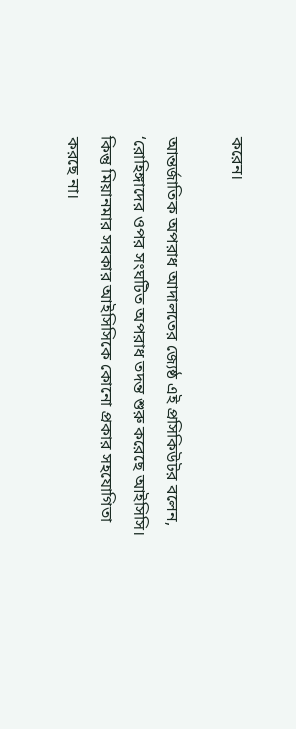করেন।

আন্তর্জাতিক অপরাধ আদালতের জ্যেষ্ঠ এই প্রসিকিউটর বলেন, ‘রোহিঙ্গাদের ওপর সংঘটিত অপরাধ তদন্ত শুরু করেছে আইসিসি। কিন্তু মিয়ানমার সরকার আইসিসিকে কোনো প্রকার সহযোগিতা করছে না।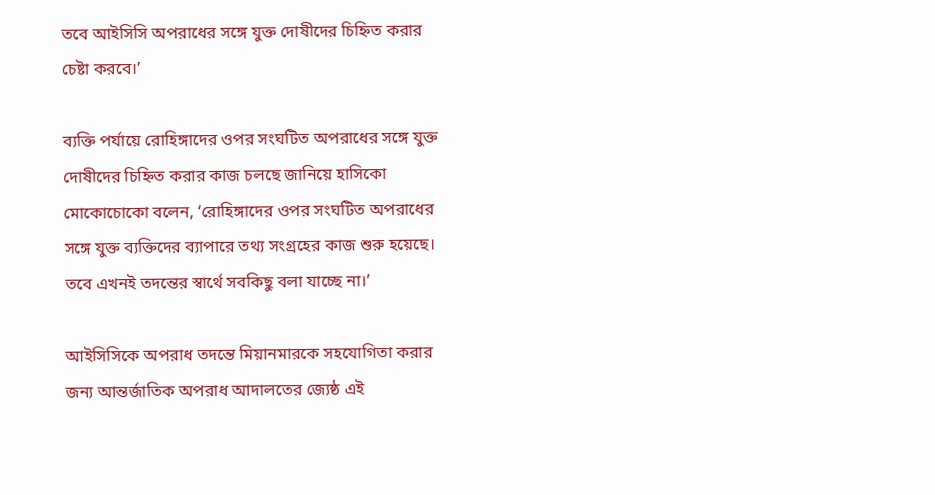তবে আইসিসি অপরাধের সঙ্গে যুক্ত দোষীদের চিহ্নিত করার চেষ্টা করবে।’

ব্যক্তি পর্যায়ে রোহিঙ্গাদের ওপর সংঘটিত অপরাধের সঙ্গে যুক্ত দোষীদের চিহ্নিত করার কাজ চলছে জানিয়ে হাসিকো মোকোচোকো বলেন, ‘রোহিঙ্গাদের ওপর সংঘটিত অপরাধের সঙ্গে যুক্ত ব্যক্তিদের ব্যাপারে তথ্য সংগ্রহের কাজ শুরু হয়েছে। তবে এখনই তদন্তের স্বার্থে সবকিছু বলা যাচ্ছে না।’

আইসিসিকে অপরাধ তদন্তে মিয়ানমারকে সহযোগিতা করার জন্য আন্তর্জাতিক অপরাধ আদালতের জ্যেষ্ঠ এই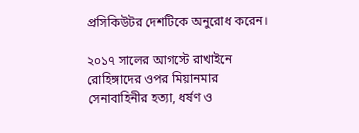প্রসিকিউটর দেশটিকে অনুরোধ করেন।

২০১৭ সালের আগস্টে রাখাইনে রোহিঙ্গাদের ওপর মিয়ানমার সেনাবাহিনীর হত্যা, ধর্ষণ ও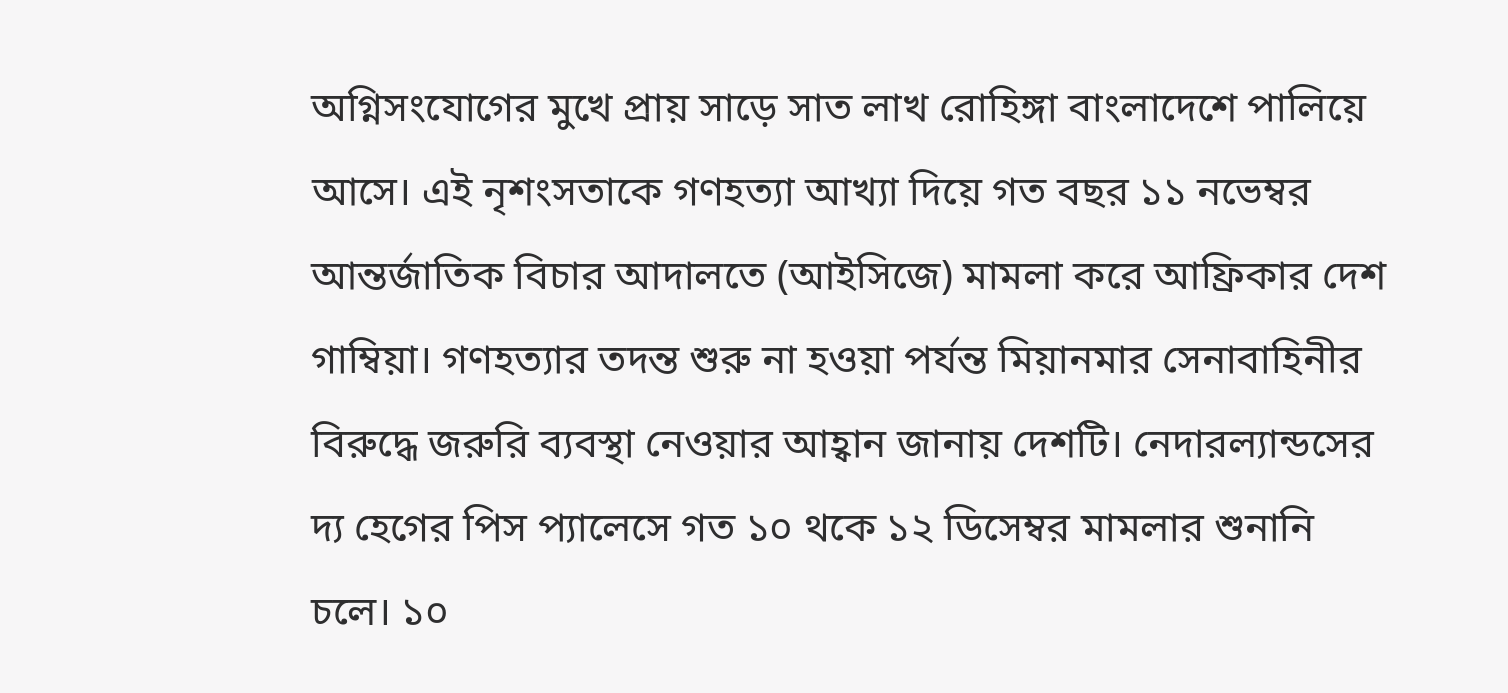অগ্নিসংযোগের মুখে প্রায় সাড়ে সাত লাখ রোহিঙ্গা বাংলাদেশে পালিয়ে আসে। এই নৃশংসতাকে গণহত্যা আখ্যা দিয়ে গত বছর ১১ নভেম্বর আন্তর্জাতিক বিচার আদালতে (আইসিজে) মামলা করে আফ্রিকার দেশ গাম্বিয়া। গণহত্যার তদন্ত শুরু না হওয়া পর্যন্ত মিয়ানমার সেনাবাহিনীর বিরুদ্ধে জরুরি ব্যবস্থা নেওয়ার আহ্বান জানায় দেশটি। নেদারল্যান্ডসের দ্য হেগের পিস প্যালেসে গত ১০ থকে ১২ ডিসেম্বর মামলার শুনানি চলে। ১০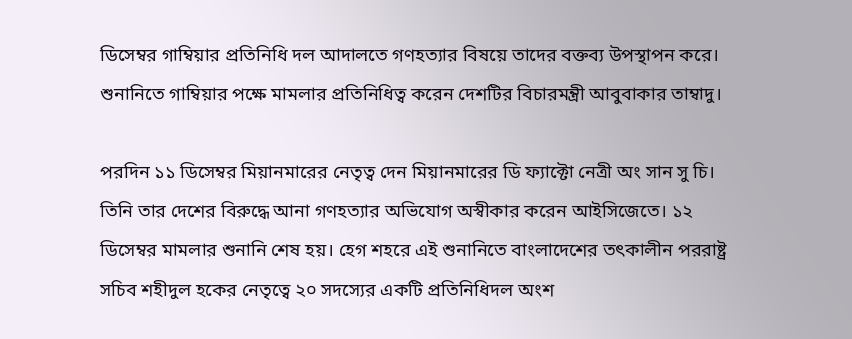ডিসেম্বর গাম্বিয়ার প্রতিনিধি দল আদালতে গণহত্যার বিষয়ে তাদের বক্তব্য উপস্থাপন করে। শুনানিতে গাম্বিয়ার পক্ষে মামলার প্রতিনিধিত্ব করেন দেশটির বিচারমন্ত্রী আবুবাকার তাম্বাদু।

পরদিন ১১ ডিসেম্বর মিয়ানমারের নেতৃত্ব দেন মিয়ানমারের ডি ফ্যাক্টো নেত্রী অং সান সু চি। তিনি তার দেশের বিরুদ্ধে আনা গণহত্যার অভিযোগ অস্বীকার করেন আইসিজেতে। ১২ ডিসেম্বর মামলার শুনানি শেষ হয়। হেগ শহরে এই শুনানিতে বাংলাদেশের তৎকালীন পররাষ্ট্র সচিব শহীদুল হকের নেতৃত্বে ২০ সদস্যের একটি প্রতিনিধিদল অংশ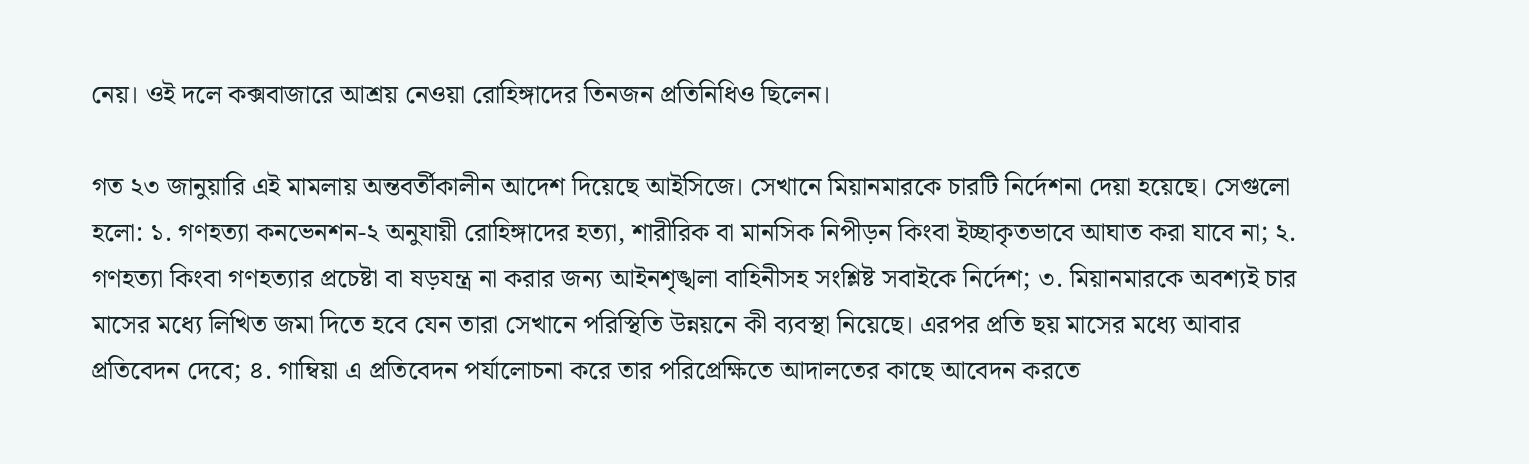নেয়। ওই দলে কক্সবাজারে আশ্রয় নেওয়া রোহিঙ্গাদের তিনজন প্রতিনিধিও ছিলেন।

গত ২৩ জানুয়ারি এই মামলায় অন্তবর্তীকালীন আদেশ দিয়েছে আইসিজে। সেখানে মিয়ানমারকে চারটি নির্দেশনা দেয়া হয়েছে। সেগুলো হলো: ১. গণহত্যা কনভেনশন-২ অনুযায়ী রোহিঙ্গাদের হত্যা, শারীরিক বা মানসিক নিপীড়ন কিংবা ইচ্ছাকৃতভাবে আঘাত করা যাবে না; ২. গণহত্যা কিংবা গণহত্যার প্রচেষ্টা বা ষড়যন্ত্র না করার জন্য আইনশৃঙ্খলা বাহিনীসহ সংশ্লিষ্ট সবাইকে নির্দেশ; ৩. মিয়ানমারকে অবশ্যই চার মাসের মধ্যে লিখিত জমা দিতে হবে যেন তারা সেখানে পরিস্থিতি উন্নয়নে কী ব্যবস্থা নিয়েছে। এরপর প্রতি ছয় মাসের মধ্যে আবার প্রতিবেদন দেবে; ৪. গাম্বিয়া এ প্রতিবেদন পর্যালোচনা করে তার পরিপ্রেক্ষিতে আদালতের কাছে আবেদন করতে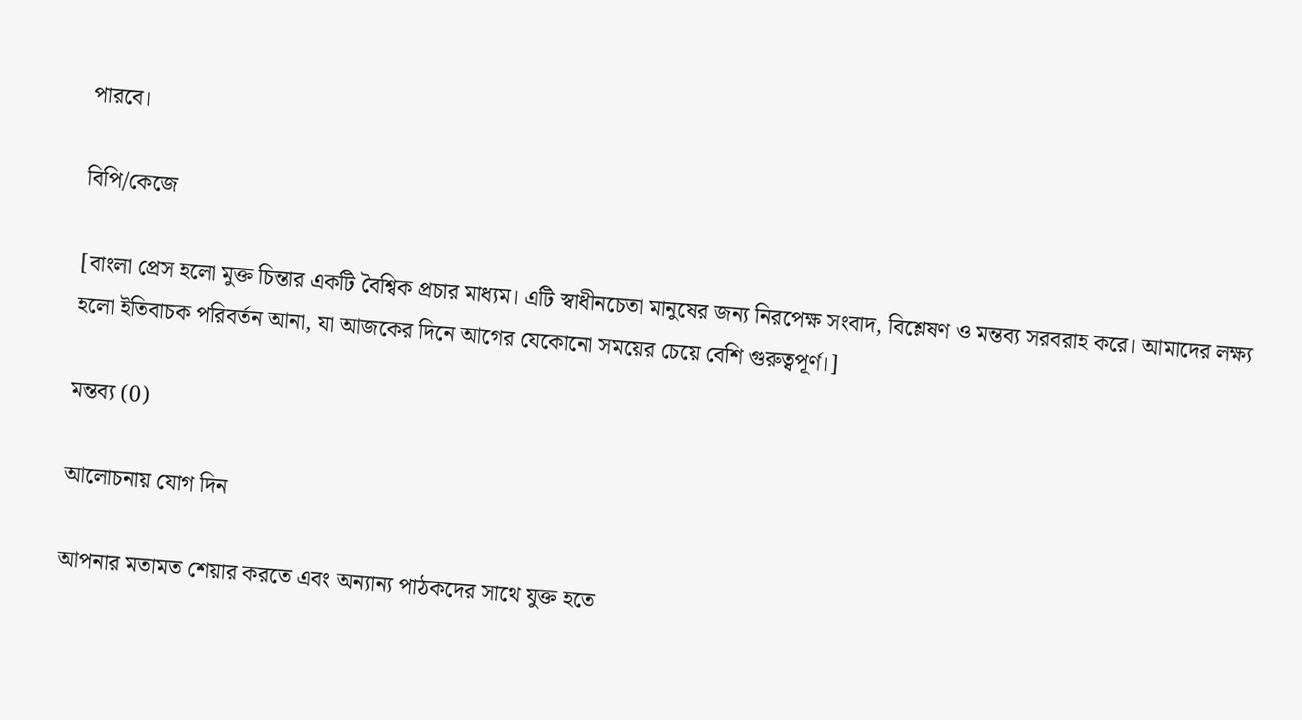পারবে।

বিপি/কেজে

[বাংলা প্রেস হলো মুক্ত চিন্তার একটি বৈশ্বিক প্রচার মাধ্যম। এটি স্বাধীনচেতা মানুষের জন্য নিরপেক্ষ সংবাদ, বিশ্লেষণ ও মন্তব্য সরবরাহ করে। আমাদের লক্ষ্য হলো ইতিবাচক পরিবর্তন আনা, যা আজকের দিনে আগের যেকোনো সময়ের চেয়ে বেশি গুরুত্বপূর্ণ।]

মন্তব্য (0)

আলোচনায় যোগ দিন

আপনার মতামত শেয়ার করতে এবং অন্যান্য পাঠকদের সাথে যুক্ত হতে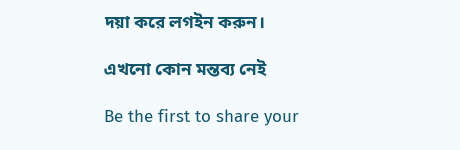দয়া করে লগইন করুন।

এখনো কোন মন্তব্য নেই

Be the first to share your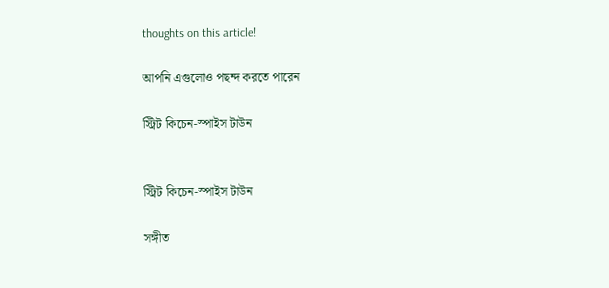thoughts on this article!

আপনি এগুলোও পছন্দ করতে পারেন

স্ট্রিট কিচেন-স্পাইস টাউন


স্ট্রিট কিচেন-স্পাইস টাউন

সঙ্গীত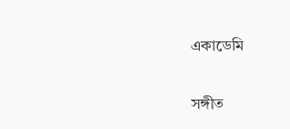একাডেমি


সঙ্গীত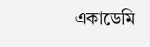একাডেমি